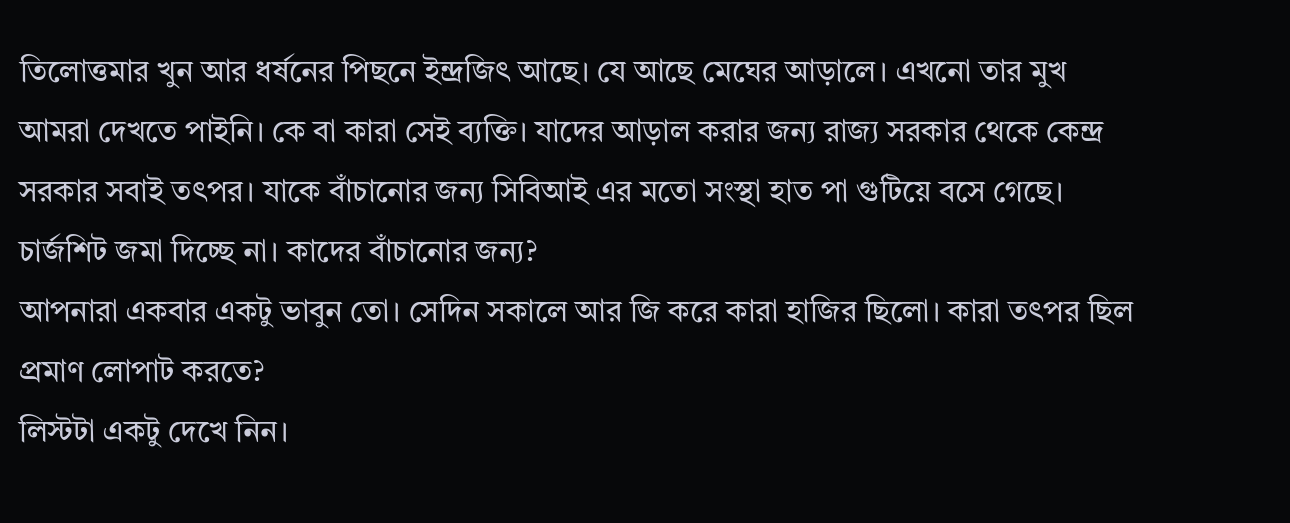তিলোত্তমার খুন আর ধর্ষনের পিছনে ইন্দ্রজিৎ আছে। যে আছে মেঘের আড়ালে। এখনো তার মুখ আমরা দেখতে পাইনি। কে বা কারা সেই ব্যক্তি। যাদের আড়াল করার জন্য রাজ্য সরকার থেকে কেন্দ্র সরকার সবাই তৎপর। যাকে বাঁচানোর জন্য সিবিআই এর মতো সংস্থা হাত পা গুটিয়ে বসে গেছে। চার্জশিট জমা দিচ্ছে না। কাদের বাঁচানোর জন্য?
আপনারা একবার একটু ভাবুন তো। সেদিন সকালে আর জি করে কারা হাজির ছিলো। কারা তৎপর ছিল প্রমাণ লোপাট করতে?
লিস্টটা একটু দেখে নিন।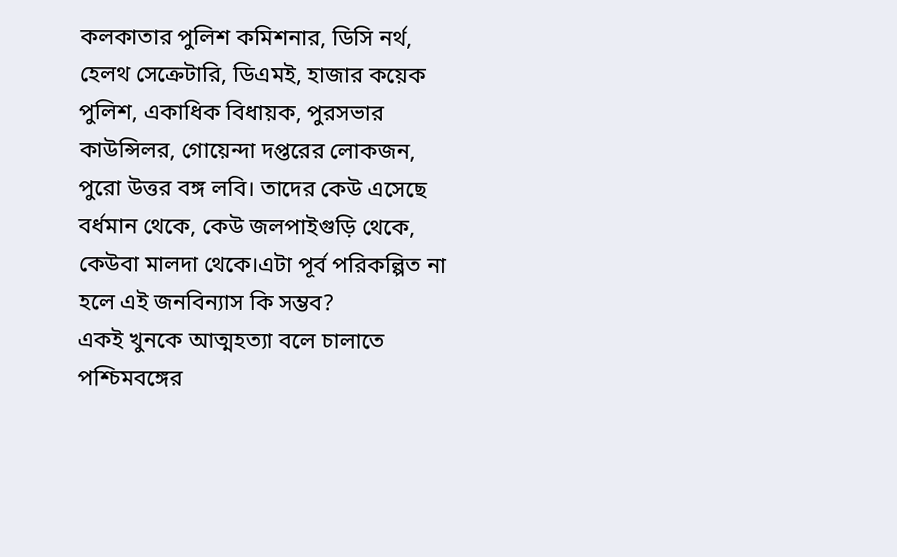কলকাতার পুলিশ কমিশনার, ডিসি নর্থ, হেলথ সেক্রেটারি, ডিএমই, হাজার কয়েক পুলিশ, একাধিক বিধায়ক, পুরসভার কাউন্সিলর, গোয়েন্দা দপ্তরের লোকজন, পুরো উত্তর বঙ্গ লবি। তাদের কেউ এসেছে বর্ধমান থেকে, কেউ জলপাইগুড়ি থেকে, কেউবা মালদা থেকে।এটা পূর্ব পরিকল্পিত না হলে এই জনবিন্যাস কি সম্ভব?
একই খুনকে আত্মহত্যা বলে চালাতে পশ্চিমবঙ্গের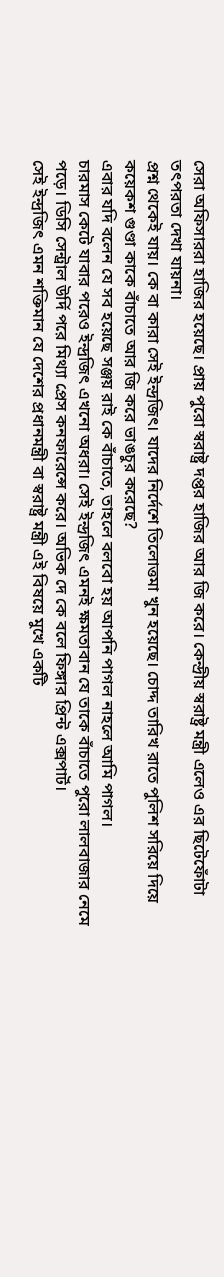সেরা অফিসাররা হাজির হয়েছে। প্রায় পুরো স্বরাষ্ট্র দপ্তর হাজির আর জি করে। কেন্দ্রীয় স্বরাষ্ট্র মন্ত্রী এলেও এর ছিটেফোঁটা তৎপরতা দেখা যায়না।
প্রশ্ন থেকেই যায়। কে বা কারা সেই ইন্দ্রজিৎ। যাদের নির্দেশে তিলোত্তমা খুন হয়েছে। চোদ্দ তারিখ রাতে পুলিশ সরিয়ে দিয়ে কয়েকশ গুণ্ডা কাকে বাঁচাতে আর জি করে ভাঙচুর করেছে?
এবার যদি বলেন যে সব হয়েছে সঞ্জয় রাই কে বাঁচাতে, তাহলে বলবো হয় আপনি পাগল নাহলে আমি পাগল।
চারমাস কেটে যাবার পরেও ইন্দ্রজিৎ এখনো অধরা। সেই ইন্দ্রজিৎ এমনই ক্ষমতাবান যে তাকে বাঁচাতে পুরো লালবাজার নেমে পড়ে। ডিসি সেন্ট্রাল উর্দি পরে মিথ্যা প্রেস কনফারেন্সে করে। অভিক দে কে বলে ফিঙ্গার প্রিন্ট এক্সপার্ট।
সেই ইন্দ্রজিৎ এমন শক্তিমান যে দেশের প্রধানমন্ত্রী বা স্বরাষ্ট্র মন্ত্রী এই বিষয়ে মুখে একটি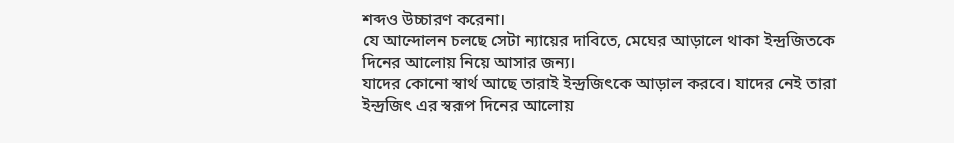শব্দও উচ্চারণ করেনা।
যে আন্দোলন চলছে সেটা ন্যায়ের দাবিতে, মেঘের আড়ালে থাকা ইন্দ্রজিতকে দিনের আলোয় নিয়ে আসার জন্য।
যাদের কোনো স্বার্থ আছে তারাই ইন্দ্রজিৎকে আড়াল করবে। যাদের নেই তারা ইন্দ্রজিৎ এর স্বরূপ দিনের আলোয়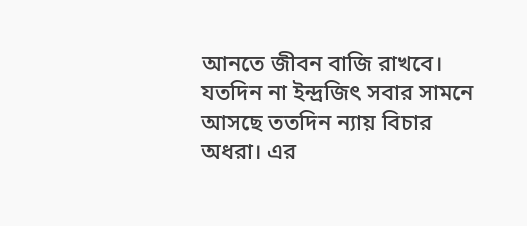আনতে জীবন বাজি রাখবে। যতদিন না ইন্দ্রজিৎ সবার সামনে আসছে ততদিন ন্যায় বিচার অধরা। এর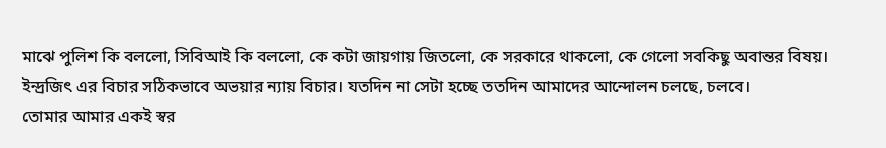মাঝে পুলিশ কি বললো, সিবিআই কি বললো, কে কটা জায়গায় জিতলো, কে সরকারে থাকলো, কে গেলো সবকিছু অবান্তর বিষয়।
ইন্দ্রজিৎ এর বিচার সঠিকভাবে অভয়ার ন্যায় বিচার। যতদিন না সেটা হচ্ছে ততদিন আমাদের আন্দোলন চলছে, চলবে।
তোমার আমার একই স্বর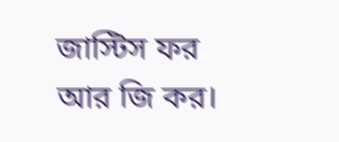জাস্টিস ফর আর জি কর।